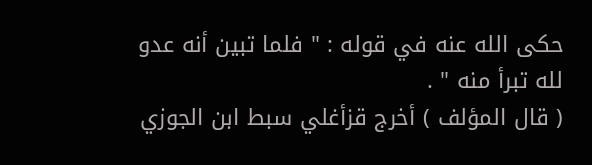حكى الله عنه في قوله : " فلما تبين أنه عدو لله تبرأ منه " .
( قال المؤلف ) أخرج قزأغلي سبط ابن الجوزي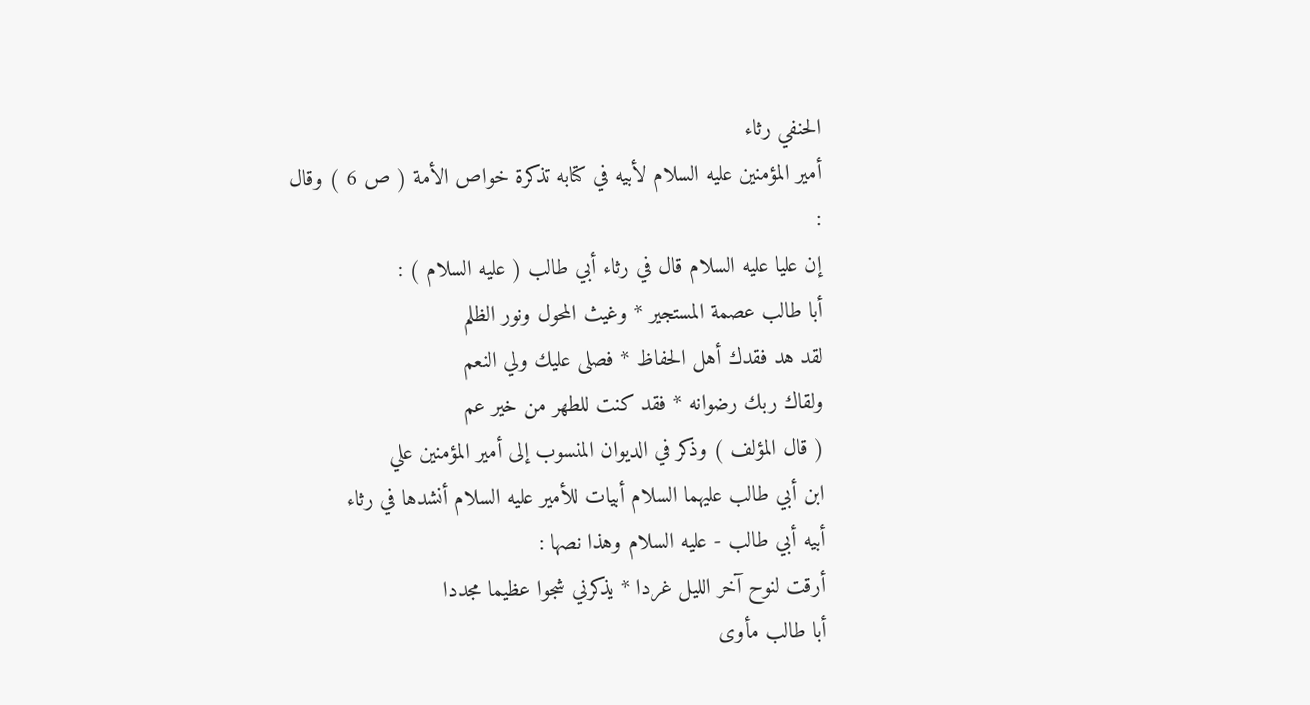الحنفي رثاء
أمير المؤمنين عليه السلام لأبيه في كتابه تذكرة خواص الأمة ( ص 6 ) وقال :
إن عليا عليه السلام قال في رثاء أبي طالب ( عليه السلام ) :
أبا طالب عصمة المستجير * وغيث المحول ونور الظلم
لقد هد فقدك أهل الحفاظ * فصلى عليك ولي النعم
ولقاك ربك رضوانه * فقد كنت للطهر من خير عم
( قال المؤلف ) وذكر في الديوان المنسوب إلى أمير المؤمنين علي
ابن أبي طالب عليهما السلام أبيات للأمير عليه السلام أنشدها في رثاء
أبيه أبي طالب - عليه السلام وهذا نصها :
أرقت لنوح آخر الليل غردا * يذكرني شجوا عظيما مجددا
أبا طالب مأوى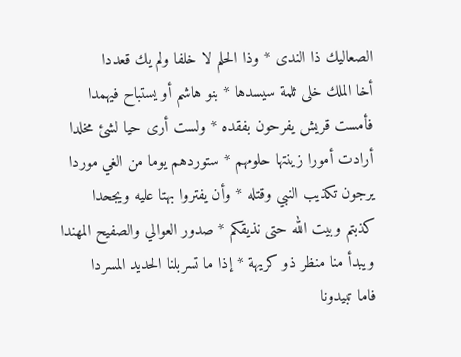الصعاليك ذا الندى * وذا الحلم لا خلفا ولم يك قعددا
أخا الملك خلى ثلمة سيسدها * بنو هاشم أو يستباح فيهمدا
فأمست قريش يفرحون بفقده * ولست أرى حيا لشئ مخلدا
أرادت أمورا زينتها حلومهم * ستوردهم يوما من الغي موردا
يرجون تكذيب النبي وقتله * وأن يفتروا بهتا عليه ويجحدا
كذبتم وبيت الله حتى نذيقكم * صدور العوالي والصفيح المهندا
ويبدأ منا منظر ذو كريهة * إذا ما تسربلنا الحديد المسردا
فاما تبيدونا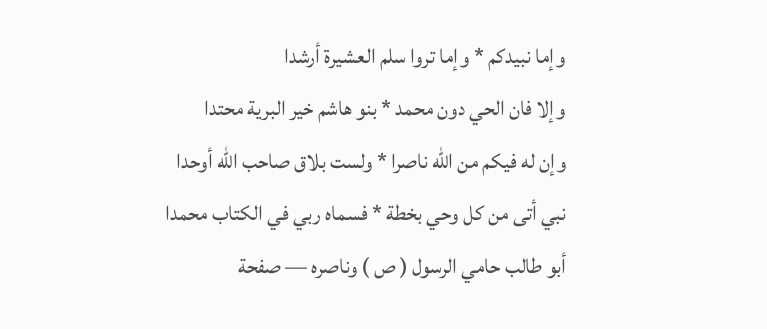وإما نبيدكم * وإما تروا سلم العشيرة أرشدا
وإلا فان الحي دون محمد * بنو هاشم خير البرية محتدا
وإن له فيكم من الله ناصرا * ولست بلاق صاحب الله أوحدا
نبي أتى من كل وحي بخطة * فسماه ربي في الكتاب محمدا
أبو طالب حامي الرسول ( ص ) وناصره — صفحة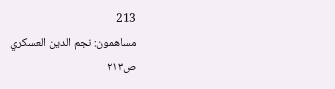213
مساهمون: نجم الدين العسكري
ص٢١٣